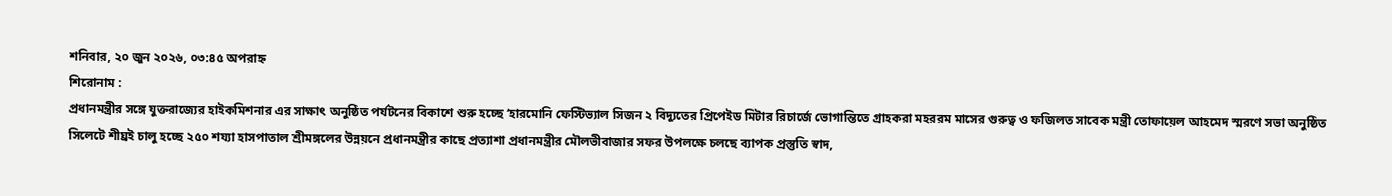শনিবার, ২০ জুন ২০২৬, ০৩:৪৫ অপরাহ্ন
শিরোনাম :
প্রধানমন্ত্রীর সঙ্গে যুক্তরাজ্যের হাইকমিশনার এর সাক্ষাৎ অনুষ্ঠিত পর্যটনের বিকাশে শুরু হচ্ছে ‘হারমোনি ফেস্টিভ্যাল সিজন ২ বিদ্যুতের প্রিপেইড মিটার রিচার্জে ভোগান্তিতে গ্রাহকরা মহররম মাসের গুরুত্ব ও ফজিলত সাবেক মন্ত্রী তোফায়েল আহমেদ স্মরণে সভা অনুষ্ঠিত সিলেটে শীঘ্রই চালু হচ্ছে ২৫০ শয্যা হাসপাতাল শ্রীমঙ্গলের উন্নয়নে প্রধানমন্ত্রীর কাছে প্রত্যাশা প্রধানমন্ত্রীর মৌলভীবাজার সফর উপলক্ষে চলছে ব্যাপক প্রস্তুতি স্বাদ,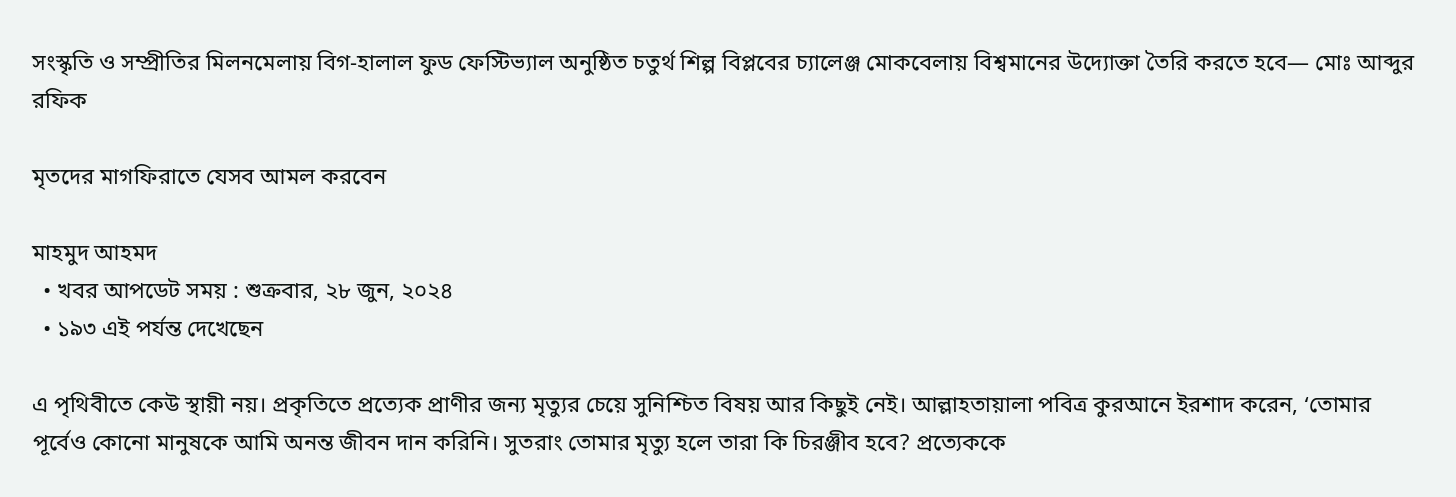সংস্কৃতি ও সম্প্রীতির মিলনমেলায় বিগ-হালাল ফুড ফেস্টিভ্যাল অনুষ্ঠিত চতুর্থ শিল্প বিপ্লবের চ্যালেঞ্জ মোকবেলায় বিশ্বমানের উদ্যোক্তা তৈরি করতে হবে— মোঃ আব্দুর রফিক

মৃতদের মাগফিরাতে যেসব আমল করবেন

মাহমুদ আহমদ
  • খবর আপডেট সময় : শুক্রবার, ২৮ জুন, ২০২৪
  • ১৯৩ এই পর্যন্ত দেখেছেন

এ পৃথিবীতে কেউ স্থায়ী নয়। প্রকৃতিতে প্রত্যেক প্রাণীর জন্য মৃত্যুর চেয়ে সুনিশ্চিত বিষয় আর কিছুই নেই। আল্লাহতায়ালা পবিত্র কুরআনে ইরশাদ করেন, ‘তোমার পূর্বেও কোনো মানুষকে আমি অনন্ত জীবন দান করিনি। সুতরাং তোমার মৃত্যু হলে তারা কি চিরঞ্জীব হবে? প্রত্যেককে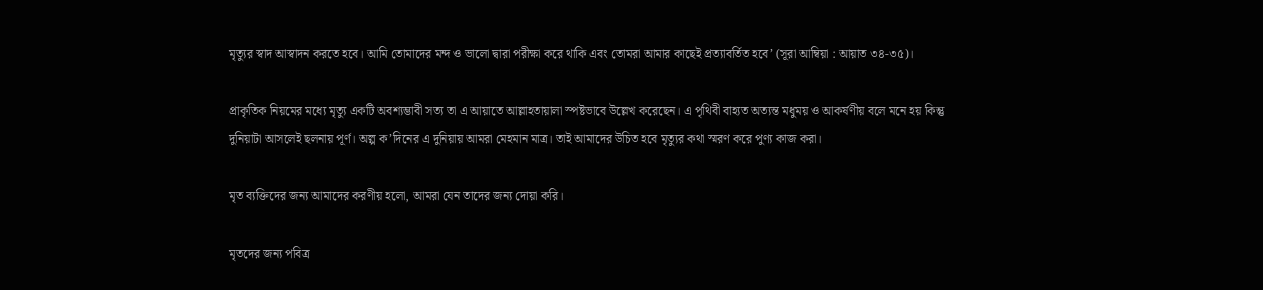মৃত্যুর স্বাদ আস্বাদন করতে হবে। আমি তোমাদের মন্দ ও ভালো দ্বারা পরীক্ষা করে থাকি এবং তোমরা আমার কাছেই প্রত্যাবর্তিত হবে’ (সূরা আম্বিয়া : আয়াত ৩৪-৩৫)।

প্রাকৃতিক নিয়মের মধ্যে মৃত্যু একটি অবশ্যম্ভাবী সত্য তা এ আয়াতে আল্লাহতায়ালা স্পষ্টভাবে উল্লেখ করেছেন। এ পৃথিবী বাহ্যত অত্যন্ত মধুময় ও আকর্ষণীয় বলে মনে হয় কিন্তু দুনিয়াটা আসলেই ছলনায় পূর্ণ। অল্প ক’দিনের এ দুনিয়ায় আমরা মেহমান মাত্র। তাই আমাদের উচিত হবে মৃত্যুর কথা স্মরণ করে পুণ্য কাজ করা।

মৃত ব্যক্তিদের জন্য আমাদের করণীয় হলো, আমরা যেন তাদের জন্য দোয়া করি।

মৃতদের জন্য পবিত্র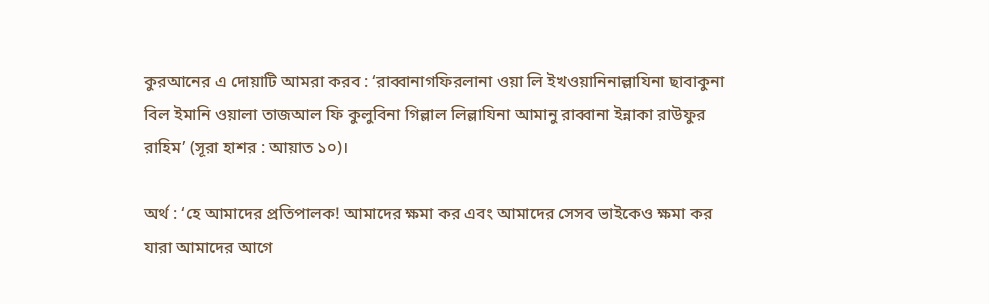কুরআনের এ দোয়াটি আমরা করব : ‘রাব্বানাগফিরলানা ওয়া লি ইখওয়ানিনাল্লাযিনা ছাবাকুনা বিল ইমানি ওয়ালা তাজআল ফি কুলুবিনা গিল্লাল লিল্লাযিনা আমানু রাব্বানা ইন্নাকা রাউফুর রাহিম’ (সূরা হাশর : আয়াত ১০)।

অর্থ : ‘হে আমাদের প্রতিপালক! আমাদের ক্ষমা কর এবং আমাদের সেসব ভাইকেও ক্ষমা কর যারা আমাদের আগে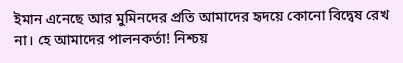ইমান এনেছে আর মুমিনদের প্রতি আমাদের হৃদয়ে কোনো বিদ্বেষ রেখ না। হে আমাদের পালনকর্তা! নিশ্চয়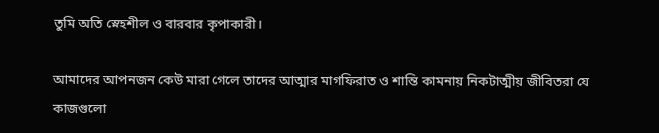তুমি অতি স্নেহশীল ও বারবার কৃপাকারী।

আমাদের আপনজন কেউ মারা গেলে তাদের আত্মার মাগফিরাত ও শান্তি কামনায় নিকটাত্মীয় জীবিতরা যে কাজগুলো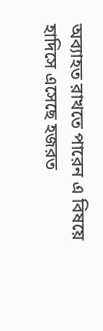অব্যাহত রাখতে পারেন এ বিষয়ে হাদিসে এসেছে হজরত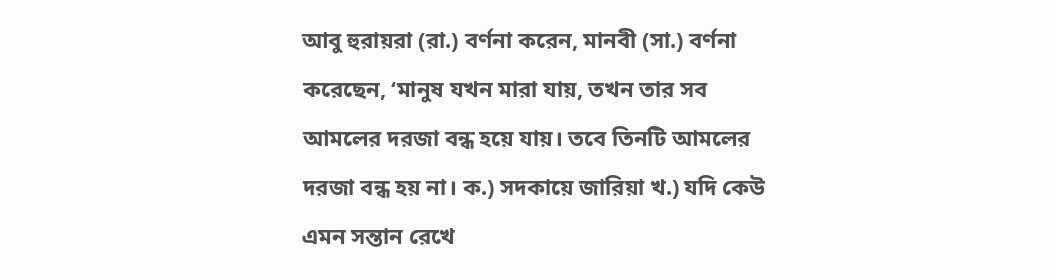আবু হুরায়রা (রা.) বর্ণনা করেন, মানবী (সা.) বর্ণনা করেছেন, ‘মানুষ যখন মারা যায়, তখন তার সব আমলের দরজা বন্ধ হয়ে যায়। তবে তিনটি আমলের দরজা বন্ধ হয় না। ক.) সদকায়ে জারিয়া খ.) যদি কেউ এমন সন্তান রেখে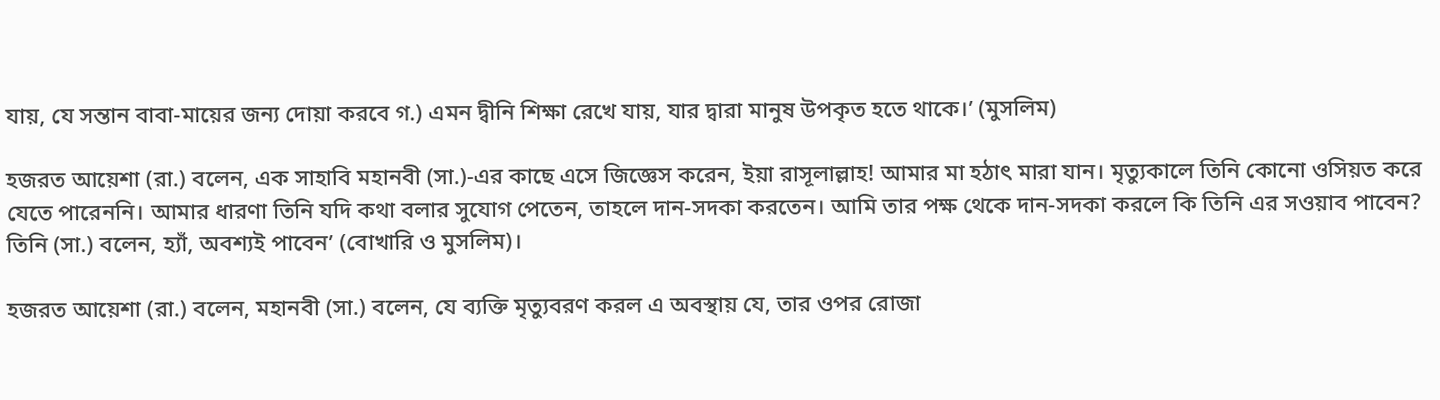যায়, যে সন্তান বাবা-মায়ের জন্য দোয়া করবে গ.) এমন দ্বীনি শিক্ষা রেখে যায়, যার দ্বারা মানুষ উপকৃত হতে থাকে।’ (মুসলিম)

হজরত আয়েশা (রা.) বলেন, এক সাহাবি মহানবী (সা.)-এর কাছে এসে জিজ্ঞেস করেন, ইয়া রাসূলাল্লাহ! আমার মা হঠাৎ মারা যান। মৃত্যুকালে তিনি কোনো ওসিয়ত করে যেতে পারেননি। আমার ধারণা তিনি যদি কথা বলার সুযোগ পেতেন, তাহলে দান-সদকা করতেন। আমি তার পক্ষ থেকে দান-সদকা করলে কি তিনি এর সওয়াব পাবেন? তিনি (সা.) বলেন, হ্যাঁ, অবশ্যই পাবেন’ (বোখারি ও মুসলিম)।

হজরত আয়েশা (রা.) বলেন, মহানবী (সা.) বলেন, যে ব্যক্তি মৃত্যুবরণ করল এ অবস্থায় যে, তার ওপর রোজা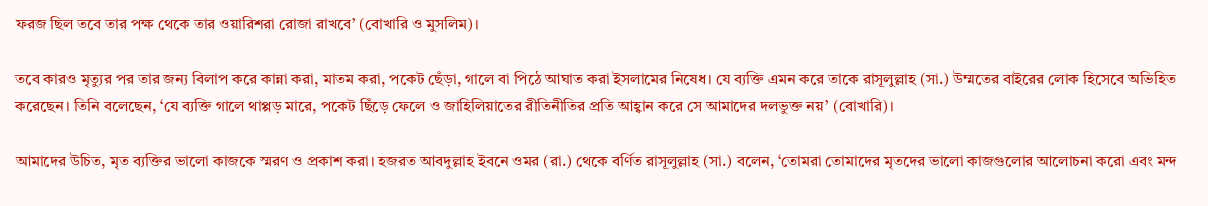ফরজ ছিল তবে তার পক্ষ থেকে তার ওয়ারিশরা রোজা রাখবে’ (বোখারি ও মুসলিম)।

তবে কারও মৃত্যুর পর তার জন্য বিলাপ করে কান্না করা, মাতম করা, পকেট ছেঁড়া, গালে বা পিঠে আঘাত করা ইসলামের নিষেধ। যে ব্যক্তি এমন করে তাকে রাসূলুল্লাহ (সা.) উম্মতের বাইরের লোক হিসেবে অভিহিত করেছেন। তিনি বলেছেন, ‘যে ব্যক্তি গালে থাপ্পড় মারে, পকেট ছিঁড়ে ফেলে ও জাহিলিয়াতের রীতিনীতির প্রতি আহ্বান করে সে আমাদের দলভুক্ত নয়’ (বোখারি)।

আমাদের উচিত, মৃত ব্যক্তির ভালো কাজকে স্মরণ ও প্রকাশ করা। হজরত আবদুল্লাহ ইবনে ওমর (রা.) থেকে বর্ণিত রাসূলুল্লাহ (সা.) বলেন, ‘তোমরা তোমাদের মৃতদের ভালো কাজগুলোর আলোচনা করো এবং মন্দ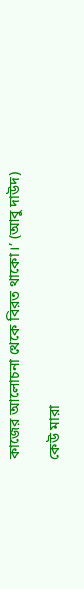কাজের আলোচনা থেকে বিরত থাকো।’ (আবু দাউদ)

কেউ মারা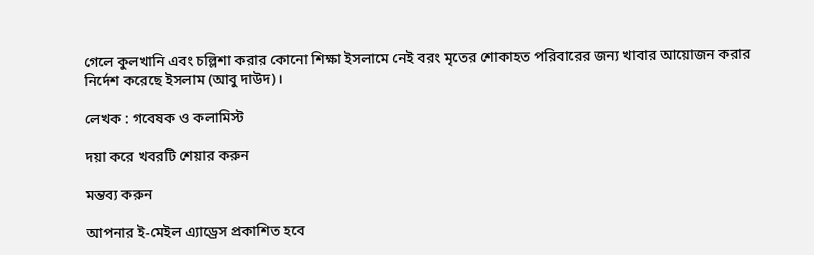গেলে কুলখানি এবং চল্লিশা করার কোনো শিক্ষা ইসলামে নেই বরং মৃতের শোকাহত পরিবারের জন্য খাবার আয়োজন করার নির্দেশ করেছে ইসলাম (আবু দাউদ)।

লেখক : গবেষক ও কলামিস্ট

দয়া করে খবরটি শেয়ার করুন

মন্তব্য করুন

আপনার ই-মেইল এ্যাড্রেস প্রকাশিত হবে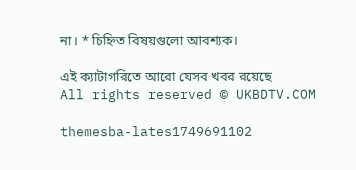না। * চিহ্নিত বিষয়গুলো আবশ্যক।

এই ক্যাটাগরিতে আরো যেসব খবর রয়েছে
All rights reserved © UKBDTV.COM

themesba-lates1749691102